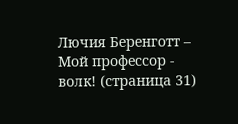Лючия Беренготт – Мой профессор - волк! (страница 31)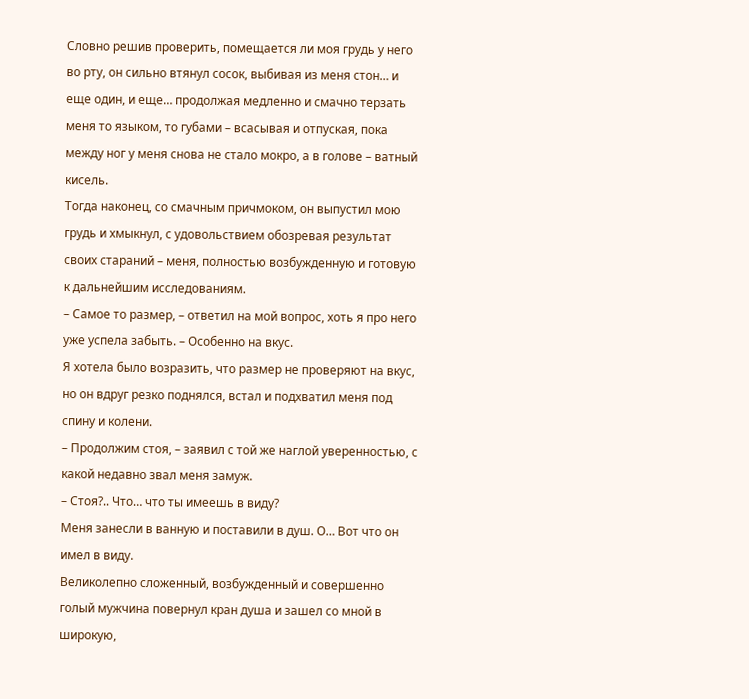Словно решив проверить, помещается ли моя грудь у него во рту, он сильно втянул сосок, выбивая из меня стон… и еще один, и еще… продолжая медленно и смачно терзать меня то языком, то губами – всасывая и отпуская, пока между ног у меня снова не стало мокро, а в голове – ватный кисель.
Тогда наконец, со смачным причмоком, он выпустил мою грудь и хмыкнул, с удовольствием обозревая результат своих стараний – меня, полностью возбужденную и готовую к дальнейшим исследованиям.
– Самое то размер, – ответил на мой вопрос, хоть я про него уже успела забыть. – Особенно на вкус.
Я хотела было возразить, что размер не проверяют на вкус, но он вдруг резко поднялся, встал и подхватил меня под спину и колени.
– Продолжим стоя, – заявил с той же наглой уверенностью, с какой недавно звал меня замуж.
– Стоя?.. Что… что ты имеешь в виду?
Меня занесли в ванную и поставили в душ. О… Вот что он имел в виду.
Великолепно сложенный, возбужденный и совершенно голый мужчина повернул кран душа и зашел со мной в широкую,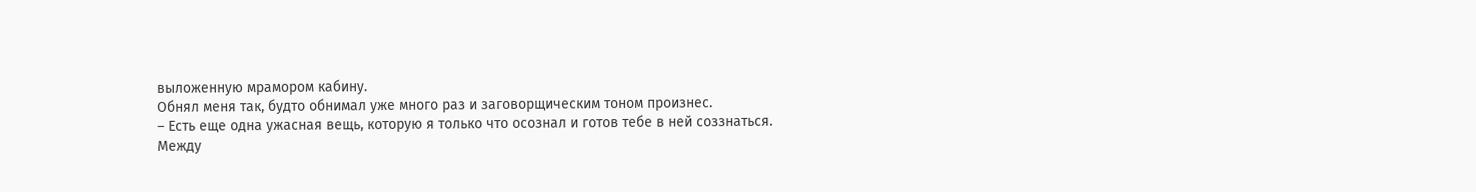выложенную мрамором кабину.
Обнял меня так, будто обнимал уже много раз и заговорщическим тоном произнес.
– Есть еще одна ужасная вещь, которую я только что осознал и готов тебе в ней соззнаться.
Между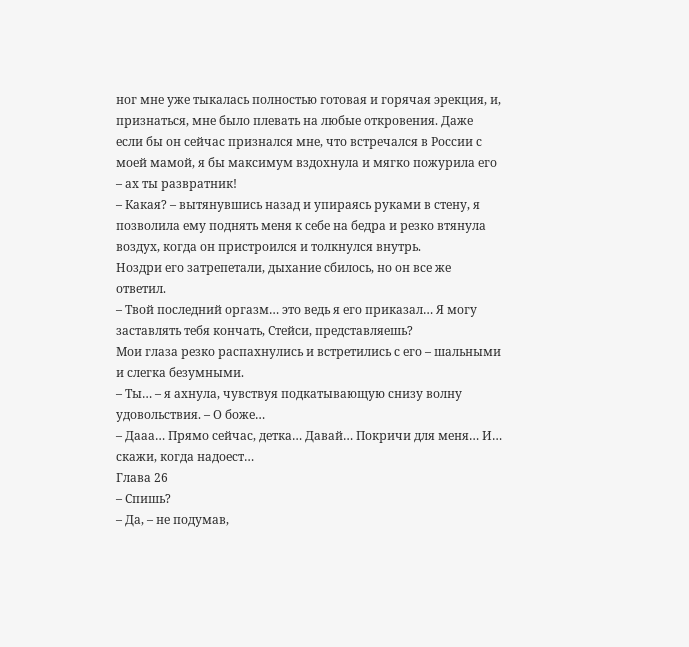ног мне уже тыкалась полностью готовая и горячая эрекция, и, признаться, мне было плевать на любые откровения. Даже если бы он сейчас признался мне, что встречался в России с моей мамой, я бы максимум вздохнула и мягко пожурила его – ах ты развратник!
– Какая? – вытянувшись назад и упираясь руками в стену, я позволила ему поднять меня к себе на бедра и резко втянула воздух, когда он пристроился и толкнулся внутрь.
Ноздри его затрепетали, дыхание сбилось, но он все же ответил.
– Твой последний оргазм… это ведь я его приказал… Я могу заставлять тебя кончать, Стейси, представляешь?
Мои глаза резко распахнулись и встретились с его – шальными и слегка безумными.
– Ты… – я ахнула, чувствуя подкатывающую снизу волну удовольствия. – О боже…
– Дааа… Прямо сейчас, детка… Давай… Покричи для меня… И… скажи, когда надоест…
Глава 26
– Спишь?
– Да, – не подумав,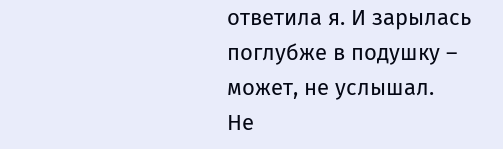ответила я. И зарылась поглубже в подушку – может, не услышал.
Не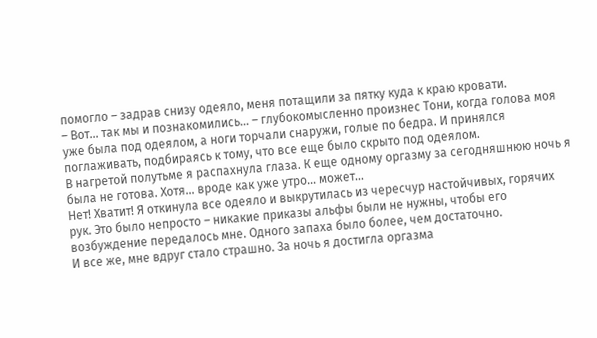помогло – задрав снизу одеяло, меня потащили за пятку куда к краю кровати.
– Вот… так мы и познакомились… – глубокомысленно произнес Тони, когда голова моя уже была под одеялом, а ноги торчали снаружи, голые по бедра. И принялся поглаживать, подбираясь к тому, что все еще было скрыто под одеялом.
В нагретой полутьме я распахнула глаза. К еще одному оргазму за сегодняшнюю ночь я была не готова. Хотя… вроде как уже утро… может…
Нет! Хватит! Я откинула все одеяло и выкрутилась из чересчур настойчивых, горячих рук. Это было непросто – никакие приказы альфы были не нужны, чтобы его возбуждение передалось мне. Одного запаха было более, чем достаточно.
И все же, мне вдруг стало страшно. За ночь я достигла оргазма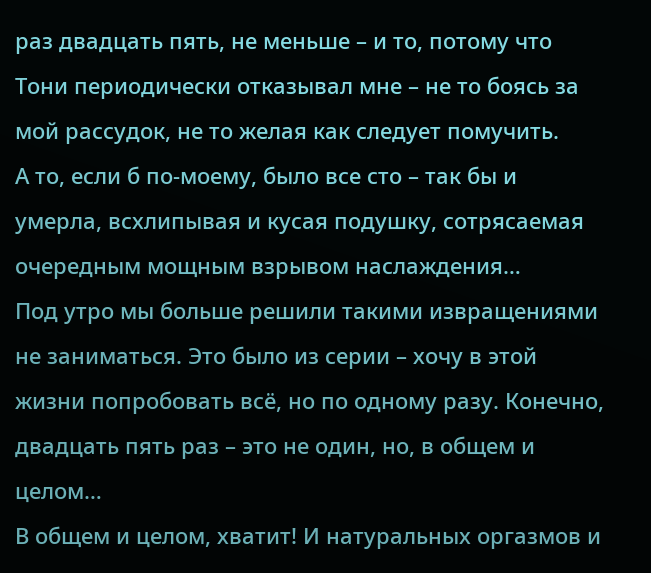раз двадцать пять, не меньше – и то, потому что Тони периодически отказывал мне – не то боясь за мой рассудок, не то желая как следует помучить.
А то, если б по-моему, было все сто – так бы и умерла, всхлипывая и кусая подушку, сотрясаемая очередным мощным взрывом наслаждения…
Под утро мы больше решили такими извращениями не заниматься. Это было из серии – хочу в этой жизни попробовать всё, но по одному разу. Конечно, двадцать пять раз – это не один, но, в общем и целом…
В общем и целом, хватит! И натуральных оргазмов и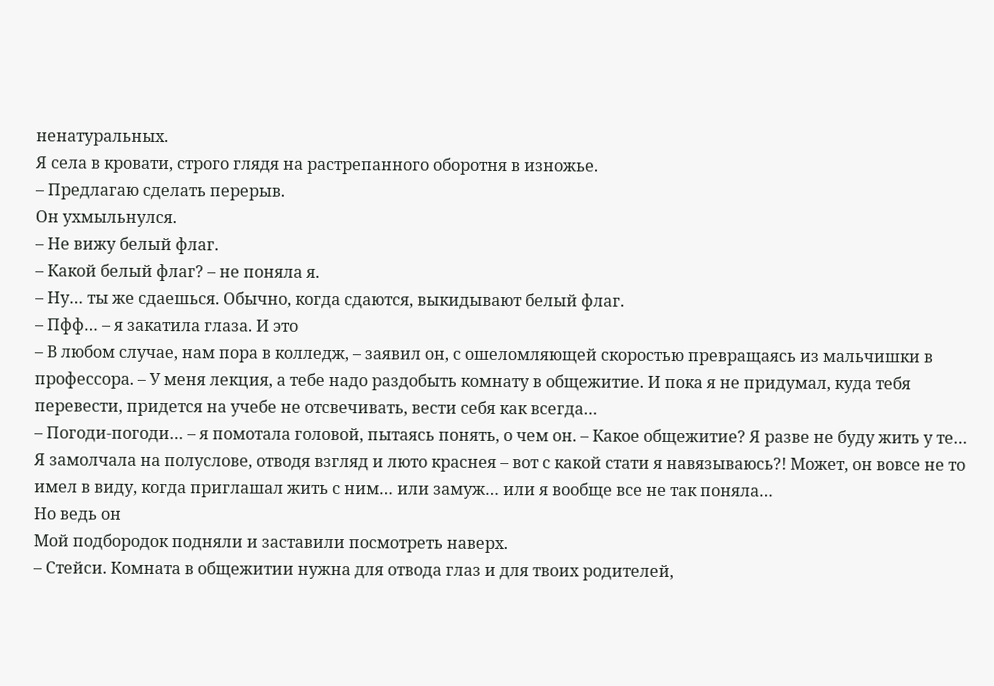ненатуральных.
Я села в кровати, строго глядя на растрепанного оборотня в изножье.
– Предлагаю сделать перерыв.
Он ухмыльнулся.
– Не вижу белый флаг.
– Какой белый флаг? – не поняла я.
– Ну… ты же сдаешься. Обычно, когда сдаются, выкидывают белый флаг.
– Пфф… – я закатила глаза. И это
– В любом случае, нам пора в колледж, – заявил он, с ошеломляющей скоростью превращаясь из мальчишки в профессора. – У меня лекция, а тебе надо раздобыть комнату в общежитие. И пока я не придумал, куда тебя перевести, придется на учебе не отсвечивать, вести себя как всегда…
– Погоди-погоди… – я помотала головой, пытаясь понять, о чем он. – Какое общежитие? Я разве не буду жить у те…
Я замолчала на полуслове, отводя взгляд и люто краснея – вот с какой стати я навязываюсь?! Может, он вовсе не то имел в виду, когда приглашал жить с ним… или замуж… или я вообще все не так поняла…
Но ведь он
Мой подбородок подняли и заставили посмотреть наверх.
– Стейси. Комната в общежитии нужна для отвода глаз и для твоих родителей,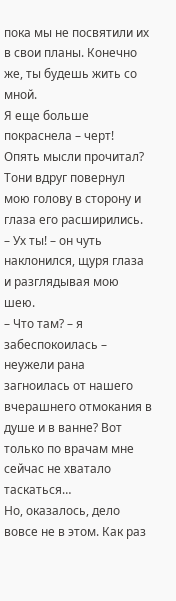пока мы не посвятили их в свои планы. Конечно же, ты будешь жить со мной.
Я еще больше покраснела – черт! Опять мысли прочитал?
Тони вдруг повернул мою голову в сторону и глаза его расширились.
– Ух ты! – он чуть наклонился, щуря глаза и разглядывая мою шею.
– Что там? – я забеспокоилась – неужели рана загноилась от нашего вчерашнего отмокания в душе и в ванне? Вот только по врачам мне сейчас не хватало таскаться…
Но, оказалось, дело вовсе не в этом. Как раз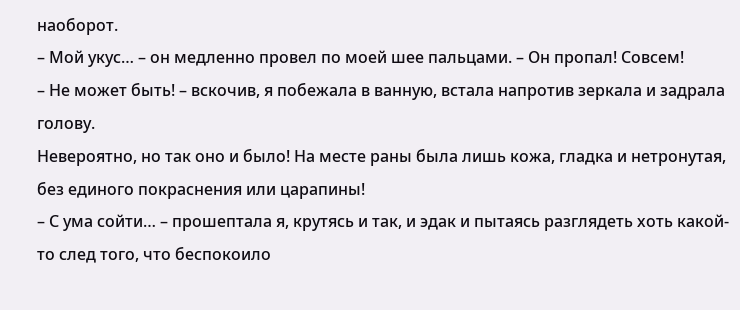наоборот.
– Мой укус… – он медленно провел по моей шее пальцами. – Он пропал! Совсем!
– Не может быть! – вскочив, я побежала в ванную, встала напротив зеркала и задрала голову.
Невероятно, но так оно и было! На месте раны была лишь кожа, гладка и нетронутая, без единого покраснения или царапины!
– С ума сойти… – прошептала я, крутясь и так, и эдак и пытаясь разглядеть хоть какой-то след того, что беспокоило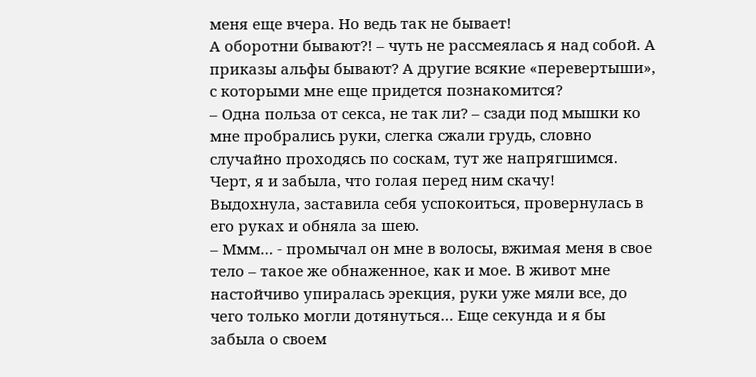меня еще вчера. Но ведь так не бывает!
А оборотни бывают?! – чуть не рассмеялась я над собой. А приказы альфы бывают? А другие всякие «перевертыши», с которыми мне еще придется познакомится?
– Одна польза от секса, не так ли? – сзади под мышки ко мне пробрались руки, слегка сжали грудь, словно случайно проходясь по соскам, тут же напрягшимся.
Черт, я и забыла, что голая перед ним скачу!
Выдохнула, заставила себя успокоиться, провернулась в его руках и обняла за шею.
– Ммм… - промычал он мне в волосы, вжимая меня в свое тело – такое же обнаженное, как и мое. В живот мне настойчиво упиралась эрекция, руки уже мяли все, до чего только могли дотянуться… Еще секунда и я бы забыла о своем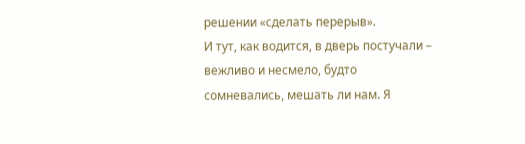решении «сделать перерыв».
И тут, как водится, в дверь постучали – вежливо и несмело, будто сомневались, мешать ли нам. Я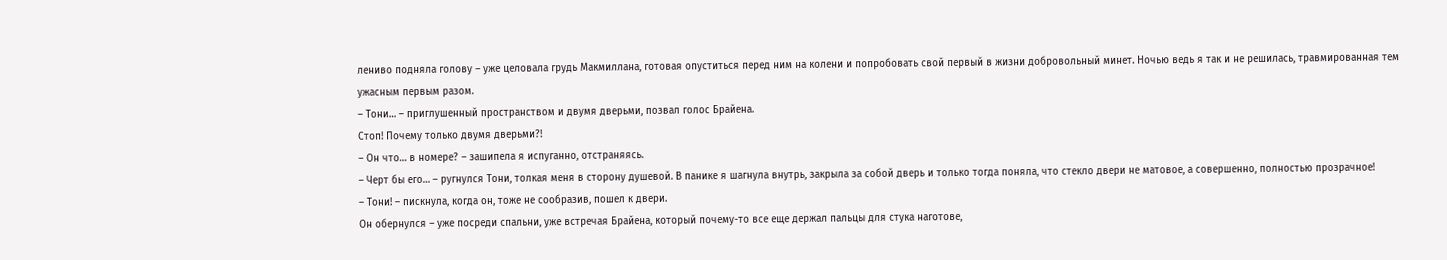лениво подняла голову – уже целовала грудь Макмиллана, готовая опуститься перед ним на колени и попробовать свой первый в жизни добровольный минет. Ночью ведь я так и не решилась, травмированная тем ужасным первым разом.
– Тони… – приглушенный пространством и двумя дверьми, позвал голос Брайена.
Стоп! Почему только двумя дверьми?!
– Он что… в номере? – зашипела я испуганно, отстраняясь.
– Черт бы его… – ругнулся Тони, толкая меня в сторону душевой. В панике я шагнула внутрь, закрыла за собой дверь и только тогда поняла, что стекло двери не матовое, а совершенно, полностью прозрачное!
– Тони! – пискнула, когда он, тоже не сообразив, пошел к двери.
Он обернулся – уже посреди спальни, уже встречая Брайена, который почему-то все еще держал пальцы для стука наготове,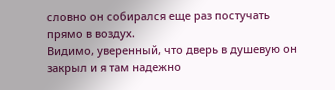словно он собирался еще раз постучать прямо в воздух.
Видимо, уверенный, что дверь в душевую он закрыл и я там надежно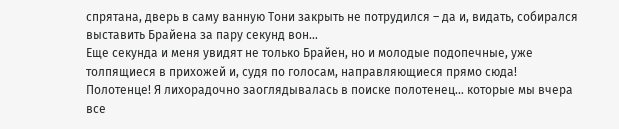спрятана, дверь в саму ванную Тони закрыть не потрудился – да и, видать, собирался выставить Брайена за пару секунд вон…
Еще секунда и меня увидят не только Брайен, но и молодые подопечные, уже толпящиеся в прихожей и, судя по голосам, направляющиеся прямо сюда!
Полотенце! Я лихорадочно заоглядывалась в поиске полотенец… которые мы вчера все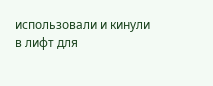использовали и кинули в лифт для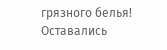грязного белья! Оставались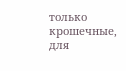только крошечные, для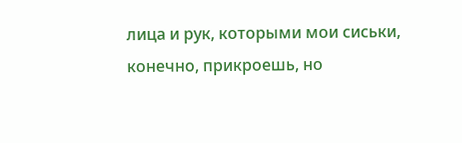лица и рук, которыми мои сиськи, конечно, прикроешь, но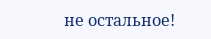не остальное!